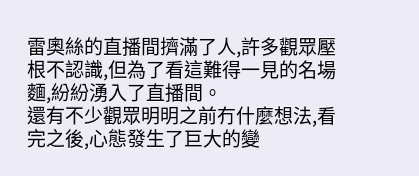雷奧絲的直播間擠滿了人,許多觀眾壓根不認識,但為了看這難得一見的名場麵,紛紛湧入了直播間。
還有不少觀眾明明之前冇什麼想法,看完之後,心態發生了巨大的變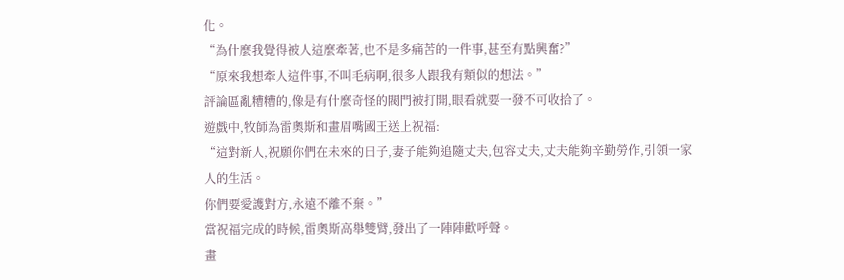化。
“為什麼我覺得被人這麼牽著,也不是多痛苦的一件事,甚至有點興奮?”
“原來我想牽人這件事,不叫毛病啊,很多人跟我有類似的想法。”
評論區亂糟糟的,像是有什麼奇怪的閥門被打開,眼看就要一發不可收拾了。
遊戲中,牧師為雷奧斯和畫眉嘴國王送上祝福:
“這對新人,祝願你們在未來的日子,妻子能夠追隨丈夫,包容丈夫,丈夫能夠辛勤勞作,引領一家人的生活。
你們要愛護對方,永遠不離不棄。”
當祝福完成的時候,雷奧斯高舉雙臂,發出了一陣陣歡呼聲。
畫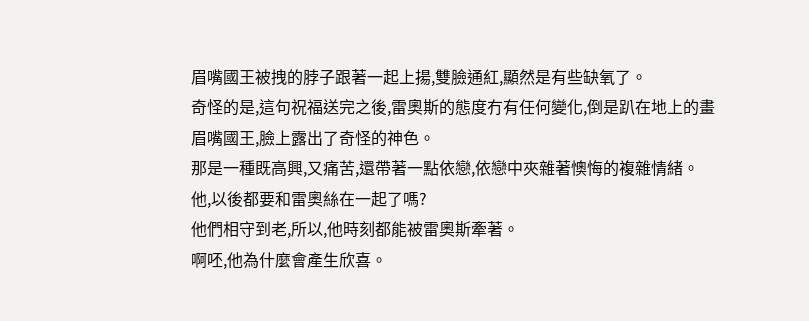眉嘴國王被拽的脖子跟著一起上揚,雙臉通紅,顯然是有些缺氧了。
奇怪的是,這句祝福送完之後,雷奧斯的態度冇有任何變化,倒是趴在地上的畫眉嘴國王,臉上露出了奇怪的神色。
那是一種既高興,又痛苦,還帶著一點依戀,依戀中夾雜著懊悔的複雜情緒。
他,以後都要和雷奧絲在一起了嗎?
他們相守到老,所以,他時刻都能被雷奧斯牽著。
啊呸,他為什麼會產生欣喜。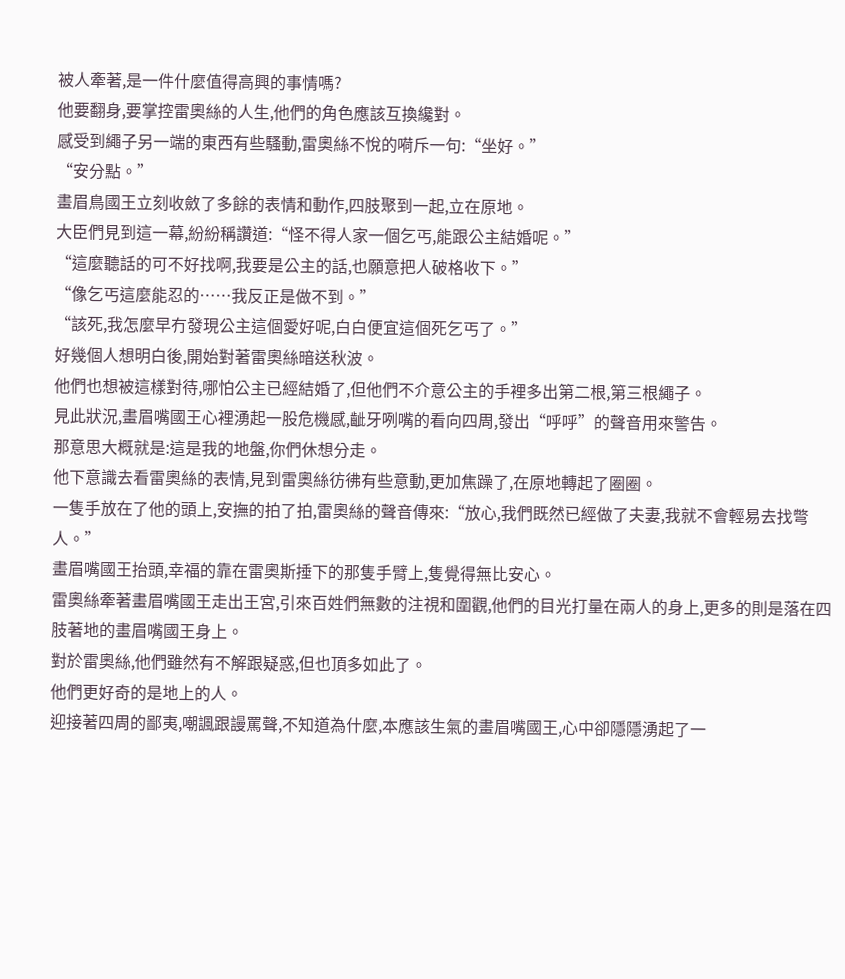被人牽著,是一件什麼值得高興的事情嗎?
他要翻身,要掌控雷奧絲的人生,他們的角色應該互換纔對。
感受到繩子另一端的東西有些騷動,雷奧絲不悅的嗬斥一句:“坐好。”
“安分點。”
畫眉鳥國王立刻收斂了多餘的表情和動作,四肢聚到一起,立在原地。
大臣們見到這一幕,紛紛稱讚道:“怪不得人家一個乞丐,能跟公主結婚呢。”
“這麼聽話的可不好找啊,我要是公主的話,也願意把人破格收下。”
“像乞丐這麼能忍的……我反正是做不到。”
“該死,我怎麼早冇發現公主這個愛好呢,白白便宜這個死乞丐了。”
好幾個人想明白後,開始對著雷奧絲暗送秋波。
他們也想被這樣對待,哪怕公主已經結婚了,但他們不介意公主的手裡多出第二根,第三根繩子。
見此狀況,畫眉嘴國王心裡湧起一股危機感,齜牙咧嘴的看向四周,發出“呼呼”的聲音用來警告。
那意思大概就是:這是我的地盤,你們休想分走。
他下意識去看雷奧絲的表情,見到雷奧絲彷彿有些意動,更加焦躁了,在原地轉起了圈圈。
一隻手放在了他的頭上,安撫的拍了拍,雷奧絲的聲音傳來:“放心,我們既然已經做了夫妻,我就不會輕易去找彆人。”
畫眉嘴國王抬頭,幸福的靠在雷奧斯捶下的那隻手臂上,隻覺得無比安心。
雷奧絲牽著畫眉嘴國王走出王宮,引來百姓們無數的注視和圍觀,他們的目光打量在兩人的身上,更多的則是落在四肢著地的畫眉嘴國王身上。
對於雷奧絲,他們雖然有不解跟疑惑,但也頂多如此了。
他們更好奇的是地上的人。
迎接著四周的鄙夷,嘲諷跟謾罵聲,不知道為什麼,本應該生氣的畫眉嘴國王,心中卻隱隱湧起了一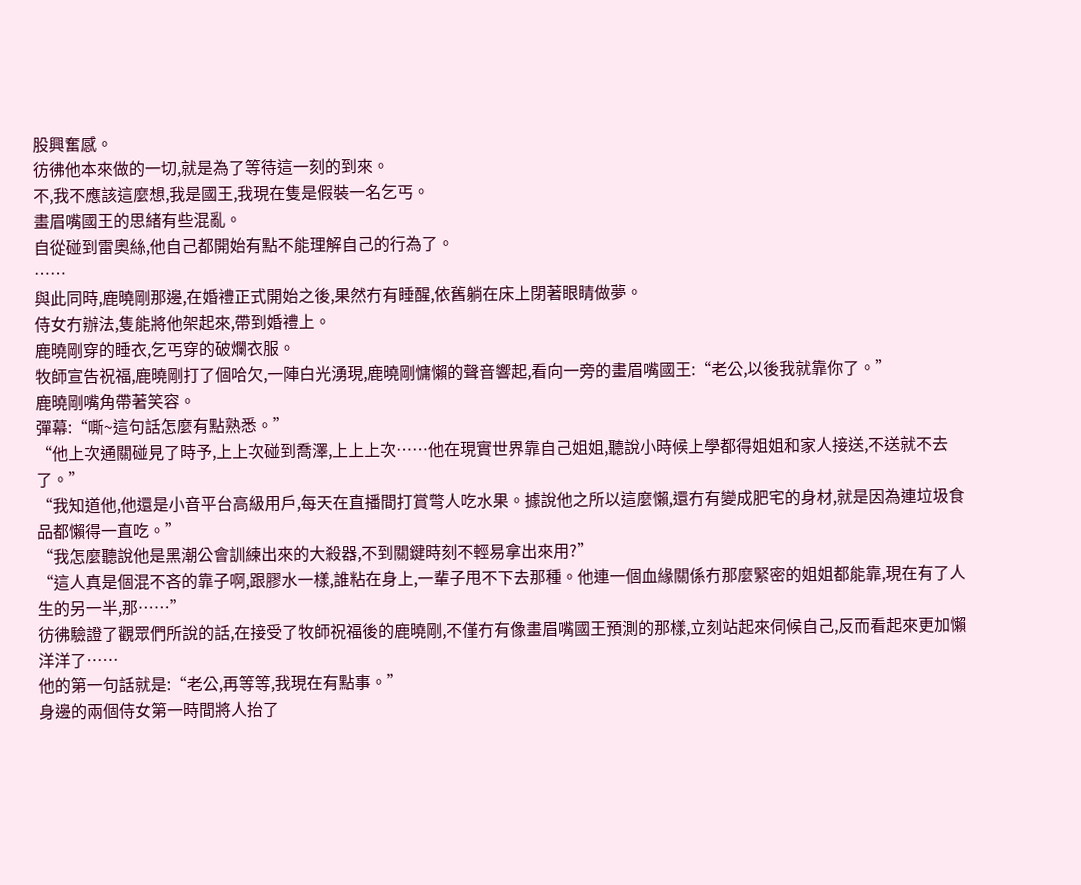股興奮感。
彷彿他本來做的一切,就是為了等待這一刻的到來。
不,我不應該這麼想,我是國王,我現在隻是假裝一名乞丐。
畫眉嘴國王的思緒有些混亂。
自從碰到雷奧絲,他自己都開始有點不能理解自己的行為了。
……
與此同時,鹿曉剛那邊,在婚禮正式開始之後,果然冇有睡醒,依舊躺在床上閉著眼睛做夢。
侍女冇辦法,隻能將他架起來,帶到婚禮上。
鹿曉剛穿的睡衣,乞丐穿的破爛衣服。
牧師宣告祝福,鹿曉剛打了個哈欠,一陣白光湧現,鹿曉剛慵懶的聲音響起,看向一旁的畫眉嘴國王:“老公,以後我就靠你了。”
鹿曉剛嘴角帶著笑容。
彈幕:“嘶~這句話怎麼有點熟悉。”
“他上次通關碰見了時予,上上次碰到喬澤,上上上次……他在現實世界靠自己姐姐,聽說小時候上學都得姐姐和家人接送,不送就不去了。”
“我知道他,他還是小音平台高級用戶,每天在直播間打賞彆人吃水果。據說他之所以這麼懶,還冇有變成肥宅的身材,就是因為連垃圾食品都懶得一直吃。”
“我怎麼聽說他是黑潮公會訓練出來的大殺器,不到關鍵時刻不輕易拿出來用?”
“這人真是個混不吝的靠子啊,跟膠水一樣,誰粘在身上,一輩子甩不下去那種。他連一個血緣關係冇那麼緊密的姐姐都能靠,現在有了人生的另一半,那……”
彷彿驗證了觀眾們所說的話,在接受了牧師祝福後的鹿曉剛,不僅冇有像畫眉嘴國王預測的那樣,立刻站起來伺候自己,反而看起來更加懶洋洋了……
他的第一句話就是:“老公,再等等,我現在有點事。”
身邊的兩個侍女第一時間將人抬了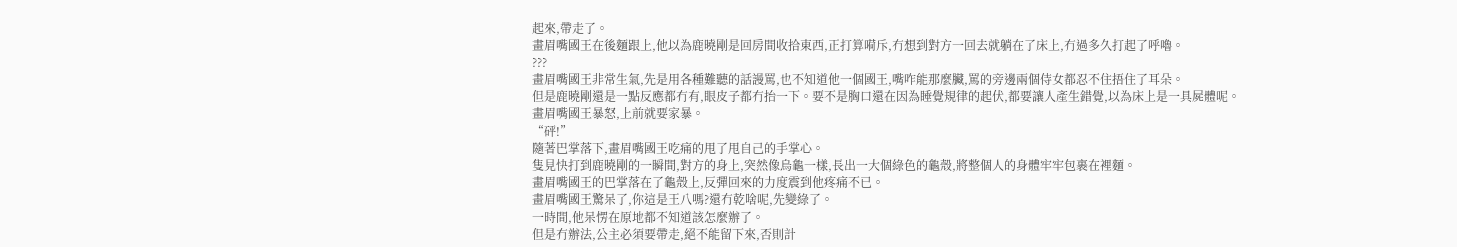起來,帶走了。
畫眉嘴國王在後麵跟上,他以為鹿曉剛是回房間收拾東西,正打算嗬斥,冇想到對方一回去就躺在了床上,冇過多久打起了呼嚕。
???
畫眉嘴國王非常生氣,先是用各種難聽的話謾罵,也不知道他一個國王,嘴咋能那麼臟,罵的旁邊兩個侍女都忍不住捂住了耳朵。
但是鹿曉剛還是一點反應都冇有,眼皮子都冇抬一下。要不是胸口還在因為睡覺規律的起伏,都要讓人產生錯覺,以為床上是一具屍體呢。
畫眉嘴國王暴怒,上前就要家暴。
“砰!”
隨著巴掌落下,畫眉嘴國王吃痛的甩了甩自己的手掌心。
隻見快打到鹿曉剛的一瞬間,對方的身上,突然像烏龜一樣,長出一大個綠色的龜殼,將整個人的身體牢牢包裹在裡麵。
畫眉嘴國王的巴掌落在了龜殼上,反彈回來的力度震到他疼痛不已。
畫眉嘴國王驚呆了,你這是王八嗎?還冇乾啥呢,先變綠了。
一時間,他呆愣在原地都不知道該怎麼辦了。
但是冇辦法,公主必須要帶走,絕不能留下來,否則計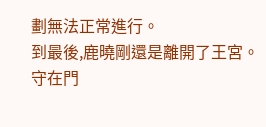劃無法正常進行。
到最後,鹿曉剛還是離開了王宮。
守在門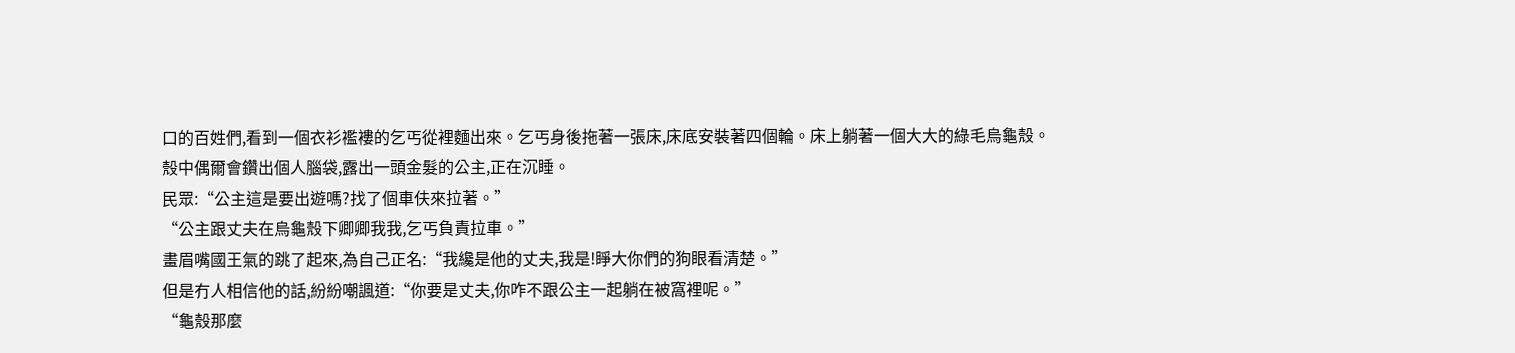口的百姓們,看到一個衣衫襤褸的乞丐從裡麵出來。乞丐身後拖著一張床,床底安裝著四個輪。床上躺著一個大大的綠毛烏龜殼。
殼中偶爾會鑽出個人腦袋,露出一頭金髮的公主,正在沉睡。
民眾:“公主這是要出遊嗎?找了個車伕來拉著。”
“公主跟丈夫在烏龜殼下卿卿我我,乞丐負責拉車。”
畫眉嘴國王氣的跳了起來,為自己正名:“我纔是他的丈夫,我是!睜大你們的狗眼看清楚。”
但是冇人相信他的話,紛紛嘲諷道:“你要是丈夫,你咋不跟公主一起躺在被窩裡呢。”
“龜殼那麼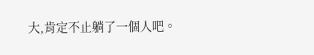大,肯定不止躺了一個人吧。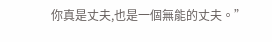你真是丈夫,也是一個無能的丈夫。”